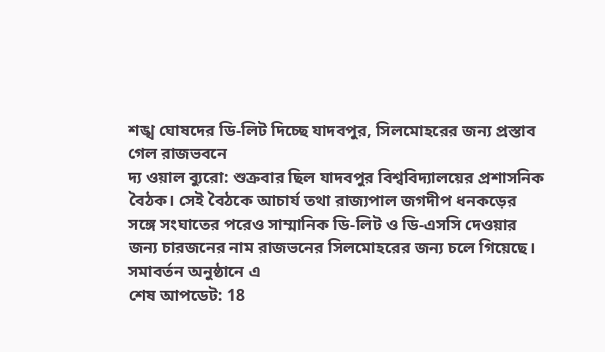শঙ্খ ঘোষদের ডি-লিট দিচ্ছে যাদবপুর, সিলমোহরের জন্য প্রস্তাব গেল রাজভবনে
দ্য ওয়াল ব্যুরো: শুক্রবার ছিল যাদবপুর বিশ্ববিদ্যালয়ের প্রশাসনিক বৈঠক। সেই বৈঠকে আচার্য তথা রাজ্যপাল জগদীপ ধনকড়ের সঙ্গে সংঘাতের পরেও সাম্মানিক ডি-লিট ও ডি-এসসি দেওয়ার জন্য চারজনের নাম রাজভনের সিলমোহরের জন্য চলে গিয়েছে। সমাবর্তন অনুষ্ঠানে এ
শেষ আপডেট: 18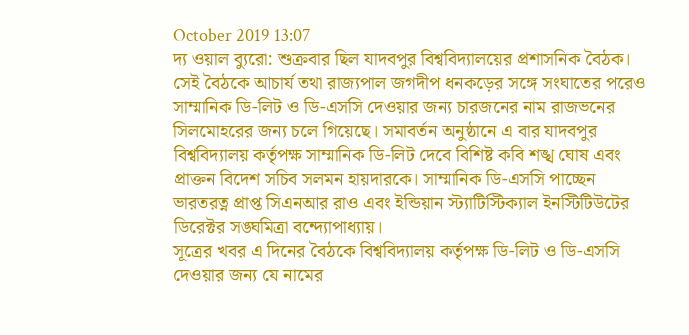October 2019 13:07
দ্য ওয়াল ব্যুরো: শুক্রবার ছিল যাদবপুর বিশ্ববিদ্যালয়ের প্রশাসনিক বৈঠক। সেই বৈঠকে আচার্য তথা রাজ্যপাল জগদীপ ধনকড়ের সঙ্গে সংঘাতের পরেও সাম্মানিক ডি-লিট ও ডি-এসসি দেওয়ার জন্য চারজনের নাম রাজভনের সিলমোহরের জন্য চলে গিয়েছে। সমাবর্তন অনুষ্ঠানে এ বার যাদবপুর বিশ্ববিদ্যালয় কর্তৃপক্ষ সাম্মানিক ডি-লিট দেবে বিশিষ্ট কবি শঙ্খ ঘোষ এবং প্রাক্তন বিদেশ সচিব সলমন হায়দারকে। সাম্মানিক ডি-এসসি পাচ্ছেন ভারতরত্ন প্রাপ্ত সিএনআর রাও এবং ইন্ডিয়ান স্ট্যাটিস্টিক্যাল ইনস্টিটিউটের ডিরেক্টর সঙ্ঘমিত্রা বন্দ্যোপাধ্যায়।
সূত্রের খবর এ দিনের বৈঠকে বিশ্ববিদ্যালয় কর্তৃপক্ষ ডি-লিট ও ডি-এসসি দেওয়ার জন্য যে নামের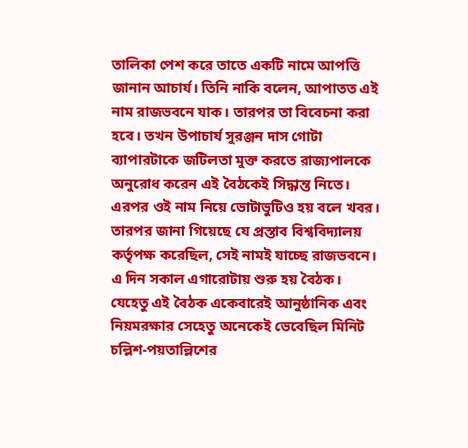তালিকা পেশ করে তাতে একটি নামে আপত্তি জানান আচার্য। তিনি নাকি বলেন, আপাতত এই নাম রাজভবনে যাক। তারপর তা বিবেচনা করা হবে। তখন উপাচার্য সুরঞ্জন দাস গোটা ব্যাপারটাকে জটিলতা মুক্ত করতে রাজ্যপালকে অনুরোধ করেন এই বৈঠকেই সিদ্ধান্ত নিতে। এরপর ওই নাম নিয়ে ভোটাভুটিও হয় বলে খবর। তারপর জানা গিয়েছে যে প্রস্তাব বিশ্ববিদ্যালয় কর্তৃপক্ষ করেছিল, সেই নামই যাচ্ছে রাজভবনে।
এ দিন সকাল এগারোটায় শুরু হয় বৈঠক। যেহেতু এই বৈঠক একেবারেই আনুষ্ঠানিক এবং নিয়মরক্ষার সেহেতু অনেকেই ভেবেছিল মিনিট চল্লিশ-পয়তাল্লিশের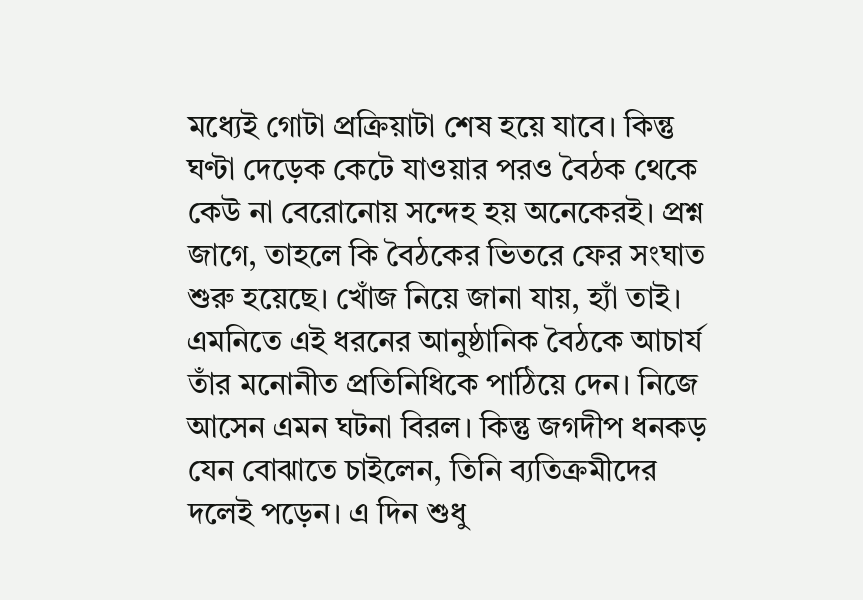মধ্যেই গোটা প্রক্রিয়াটা শেষ হয়ে যাবে। কিন্তু ঘণ্টা দেড়েক কেটে যাওয়ার পরও বৈঠক থেকে কেউ না বেরোনোয় সন্দেহ হয় অনেকেরই। প্রশ্ন জাগে, তাহলে কি বৈঠকের ভিতরে ফের সংঘাত শুরু হয়েছে। খোঁজ নিয়ে জানা যায়, হ্যাঁ তাই।
এমনিতে এই ধরনের আনুষ্ঠানিক বৈঠকে আচার্য তাঁর মনোনীত প্রতিনিধিকে পাঠিয়ে দেন। নিজে আসেন এমন ঘটনা বিরল। কিন্তু জগদীপ ধনকড় যেন বোঝাতে চাইলেন, তিনি ব্যতিক্রমীদের দলেই পড়েন। এ দিন শুধু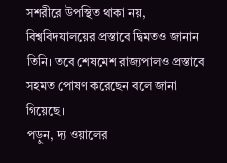সশরীরে উপস্থিত থাকা নয়, বিশ্ববিদযালয়ের প্রস্তাবে দ্বিমতও জানান তিনি। তবে শেষমেশ রাজ্যপালও প্রস্তাবে সহমত পোষণ করেছেন বলে জানা গিয়েছে।
পড়ুন, দ্য ওয়ালের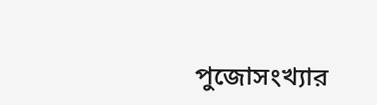পুজোসংখ্যার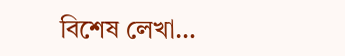বিশেষ লেখা…